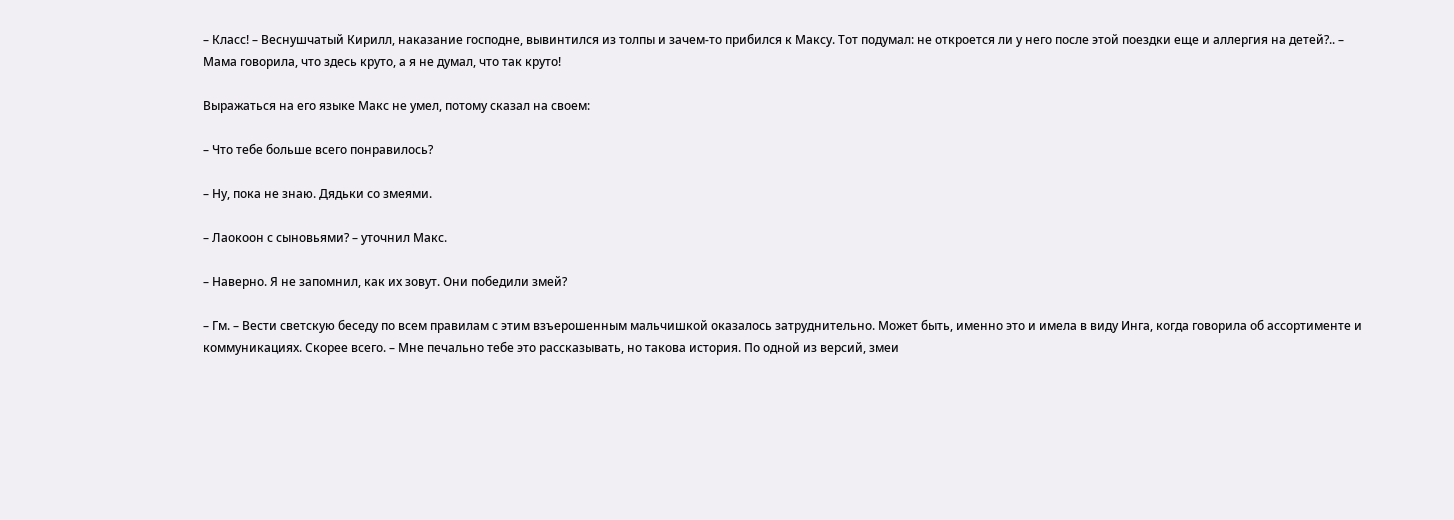– Класс! – Веснушчатый Кирилл, наказание господне, вывинтился из толпы и зачем-то прибился к Максу. Тот подумал: не откроется ли у него после этой поездки еще и аллергия на детей?.. – Мама говорила, что здесь круто, а я не думал, что так круто!

Выражаться на его языке Макс не умел, потому сказал на своем:

– Что тебе больше всего понравилось?

– Ну, пока не знаю. Дядьки со змеями.

– Лаокоон с сыновьями? – уточнил Макс.

– Наверно. Я не запомнил, как их зовут. Они победили змей?

– Гм. – Вести светскую беседу по всем правилам с этим взъерошенным мальчишкой оказалось затруднительно. Может быть, именно это и имела в виду Инга, когда говорила об ассортименте и коммуникациях. Скорее всего. – Мне печально тебе это рассказывать, но такова история. По одной из версий, змеи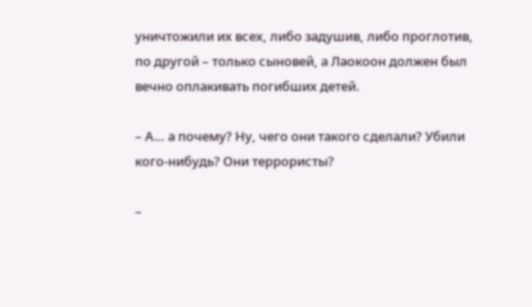уничтожили их всех, либо задушив, либо проглотив, по другой – только сыновей, а Лаокоон должен был вечно оплакивать погибших детей.

– А… а почему? Ну, чего они такого сделали? Убили кого-нибудь? Они террористы?

–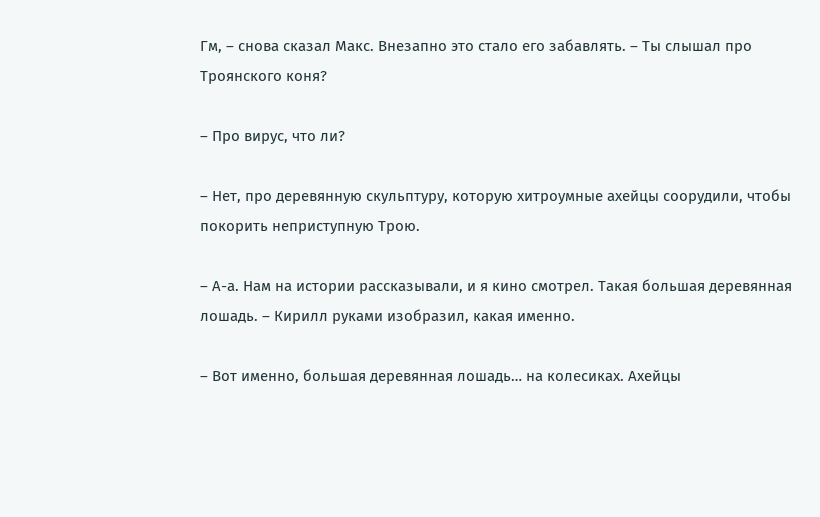Гм, – снова сказал Макс. Внезапно это стало его забавлять. – Ты слышал про Троянского коня?

– Про вирус, что ли?

– Нет, про деревянную скульптуру, которую хитроумные ахейцы соорудили, чтобы покорить неприступную Трою.

– А-а. Нам на истории рассказывали, и я кино смотрел. Такая большая деревянная лошадь. – Кирилл руками изобразил, какая именно.

– Вот именно, большая деревянная лошадь… на колесиках. Ахейцы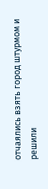отчаялись взять город штурмом и решили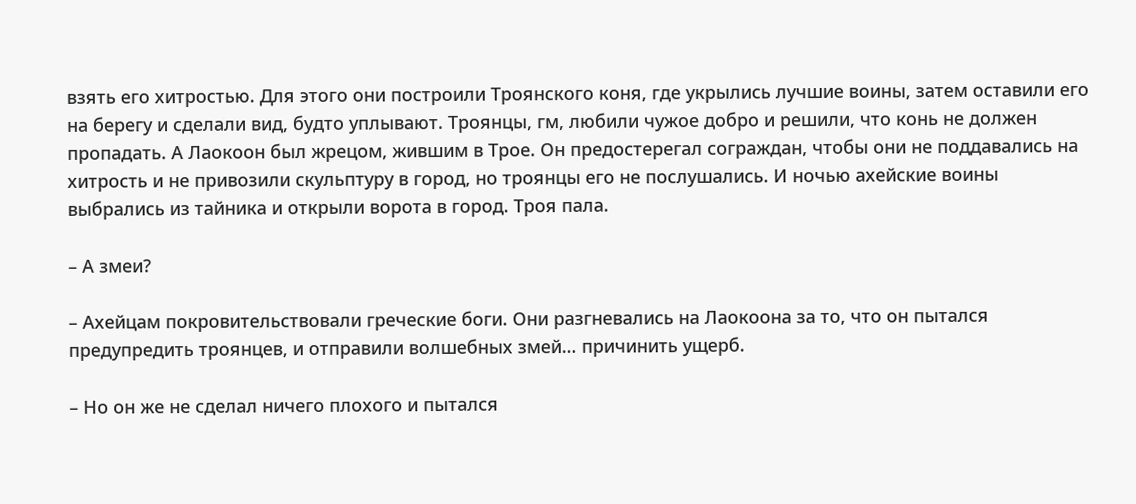взять его хитростью. Для этого они построили Троянского коня, где укрылись лучшие воины, затем оставили его на берегу и сделали вид, будто уплывают. Троянцы, гм, любили чужое добро и решили, что конь не должен пропадать. А Лаокоон был жрецом, жившим в Трое. Он предостерегал сограждан, чтобы они не поддавались на хитрость и не привозили скульптуру в город, но троянцы его не послушались. И ночью ахейские воины выбрались из тайника и открыли ворота в город. Троя пала.

– А змеи?

– Ахейцам покровительствовали греческие боги. Они разгневались на Лаокоона за то, что он пытался предупредить троянцев, и отправили волшебных змей… причинить ущерб.

– Но он же не сделал ничего плохого и пытался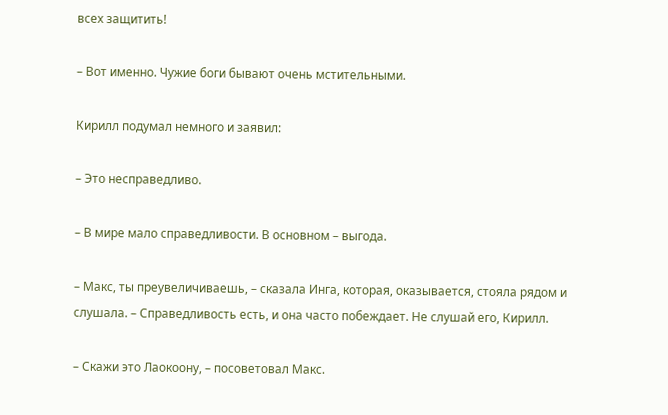всех защитить!

– Вот именно. Чужие боги бывают очень мстительными.

Кирилл подумал немного и заявил:

– Это несправедливо.

– В мире мало справедливости. В основном – выгода.

– Макс, ты преувеличиваешь, – сказала Инга, которая, оказывается, стояла рядом и слушала. – Справедливость есть, и она часто побеждает. Не слушай его, Кирилл.

– Скажи это Лаокоону, – посоветовал Макс.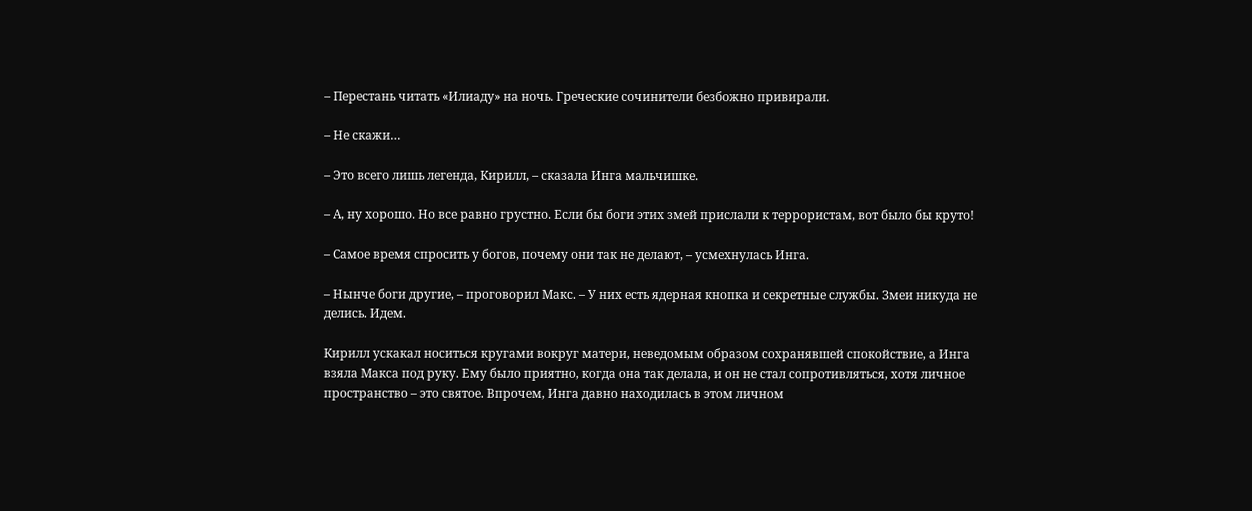– Перестань читать «Илиаду» на ночь. Греческие сочинители безбожно привирали.

– Не скажи…

– Это всего лишь легенда, Кирилл, – сказала Инга мальчишке.

– А, ну хорошо. Но все равно грустно. Если бы боги этих змей прислали к террористам, вот было бы круто!

– Самое время спросить у богов, почему они так не делают, – усмехнулась Инга.

– Нынче боги другие, – проговорил Макс. – У них есть ядерная кнопка и секретные службы. Змеи никуда не делись. Идем.

Кирилл ускакал носиться кругами вокруг матери, неведомым образом сохранявшей спокойствие, а Инга взяла Макса под руку. Ему было приятно, когда она так делала, и он не стал сопротивляться, хотя личное пространство – это святое. Впрочем, Инга давно находилась в этом личном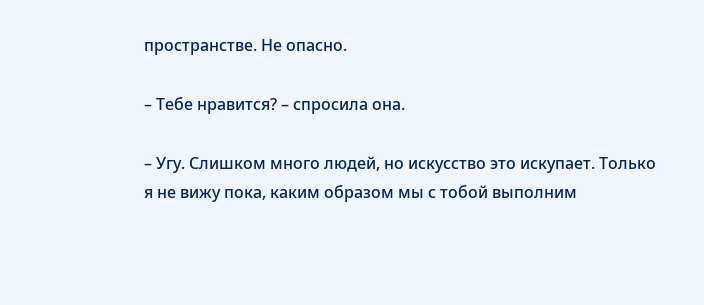пространстве. Не опасно.

– Тебе нравится? – спросила она.

– Угу. Слишком много людей, но искусство это искупает. Только я не вижу пока, каким образом мы с тобой выполним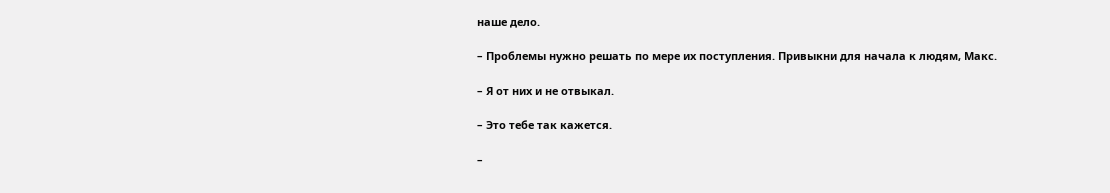наше дело.

– Проблемы нужно решать по мере их поступления. Привыкни для начала к людям, Макс.

– Я от них и не отвыкал.

– Это тебе так кажется.

–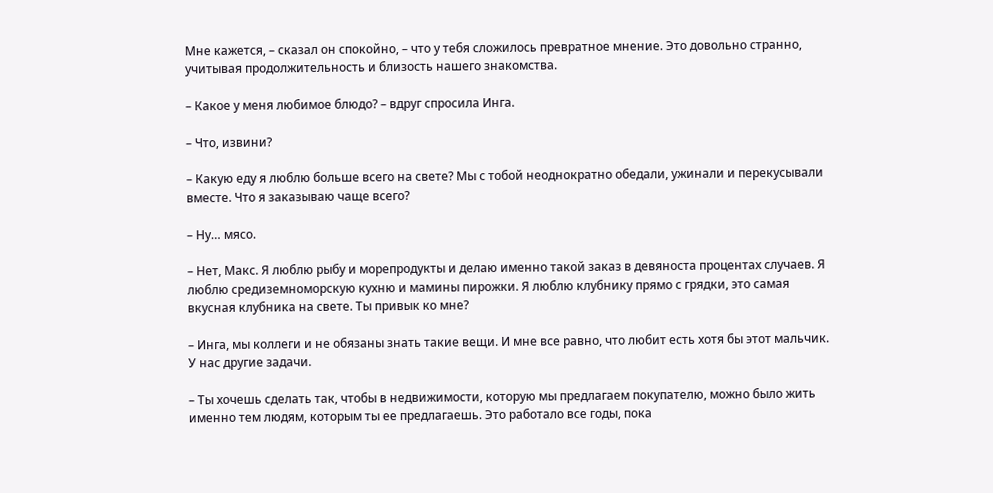Мне кажется, – сказал он спокойно, – что у тебя сложилось превратное мнение. Это довольно странно, учитывая продолжительность и близость нашего знакомства.

– Какое у меня любимое блюдо? – вдруг спросила Инга.

– Что, извини?

– Какую еду я люблю больше всего на свете? Мы с тобой неоднократно обедали, ужинали и перекусывали вместе. Что я заказываю чаще всего?

– Ну… мясо.

– Нет, Макс. Я люблю рыбу и морепродукты и делаю именно такой заказ в девяноста процентах случаев. Я люблю средиземноморскую кухню и мамины пирожки. Я люблю клубнику прямо с грядки, это самая вкусная клубника на свете. Ты привык ко мне?

– Инга, мы коллеги и не обязаны знать такие вещи. И мне все равно, что любит есть хотя бы этот мальчик. У нас другие задачи.

– Ты хочешь сделать так, чтобы в недвижимости, которую мы предлагаем покупателю, можно было жить именно тем людям, которым ты ее предлагаешь. Это работало все годы, пока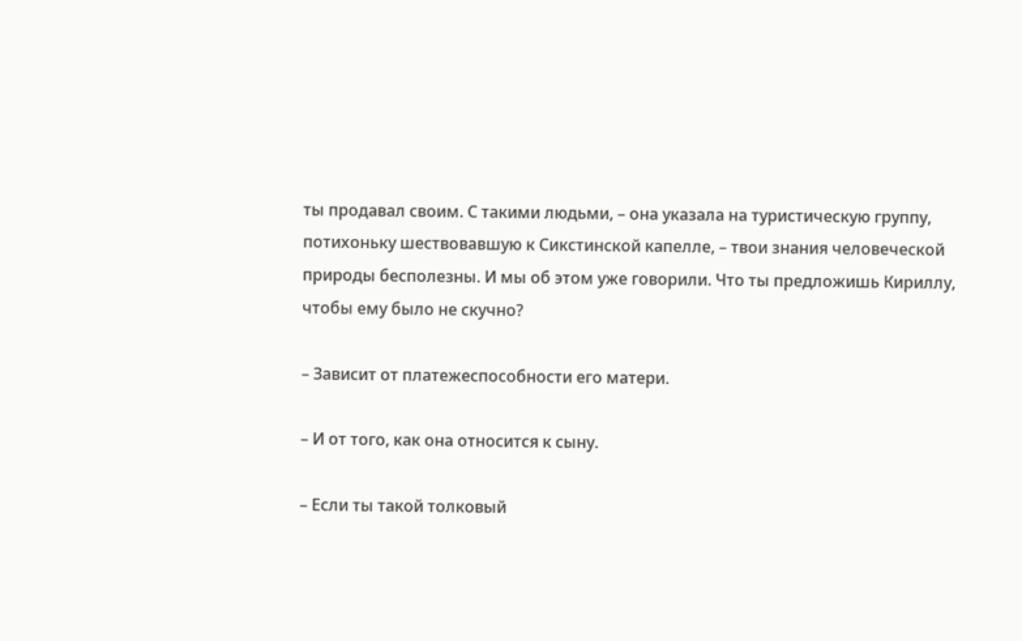ты продавал своим. С такими людьми, – она указала на туристическую группу, потихоньку шествовавшую к Сикстинской капелле, – твои знания человеческой природы бесполезны. И мы об этом уже говорили. Что ты предложишь Кириллу, чтобы ему было не скучно?

– Зависит от платежеспособности его матери.

– И от того, как она относится к сыну.

– Если ты такой толковый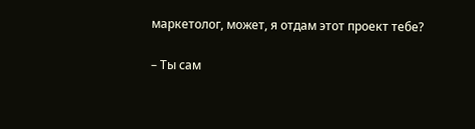маркетолог, может, я отдам этот проект тебе?

– Ты сам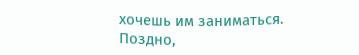хочешь им заниматься. Поздно,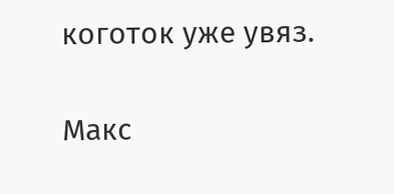коготок уже увяз.

Макс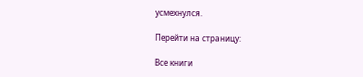усмехнулся.

Перейти на страницу:

Все книги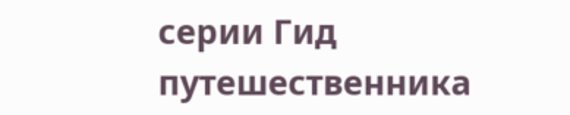серии Гид путешественника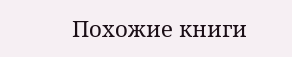Похожие книги